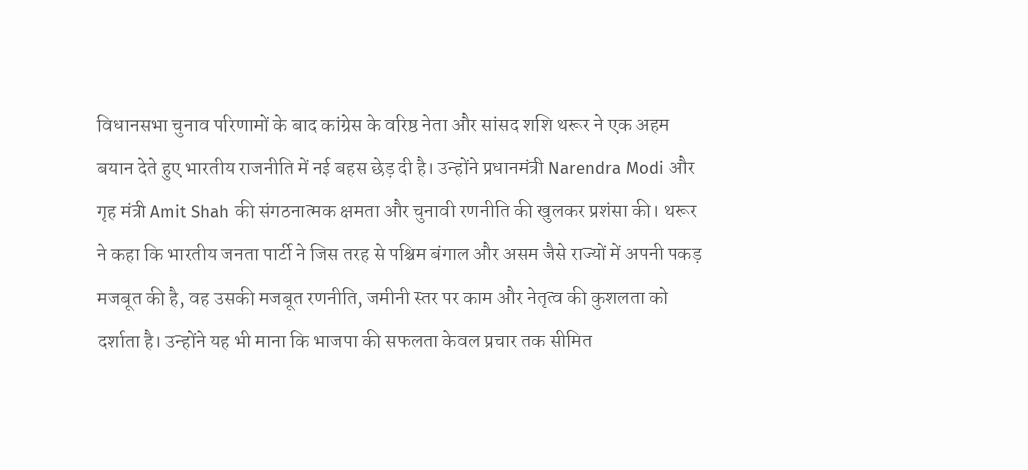विधानसभा चुनाव परिणामों के बाद कांग्रेस के वरिष्ठ नेता और सांसद शशि थरूर ने एक अहम बयान देते हुए भारतीय राजनीति में नई बहस छेड़ दी है। उन्होंने प्रधानमंत्री Narendra Modi और गृह मंत्री Amit Shah की संगठनात्मक क्षमता और चुनावी रणनीति की खुलकर प्रशंसा की। थरूर ने कहा कि भारतीय जनता पार्टी ने जिस तरह से पश्चिम बंगाल और असम जैसे राज्यों में अपनी पकड़ मजबूत की है, वह उसकी मजबूत रणनीति, जमीनी स्तर पर काम और नेतृत्व की कुशलता को दर्शाता है। उन्होंने यह भी माना कि भाजपा की सफलता केवल प्रचार तक सीमित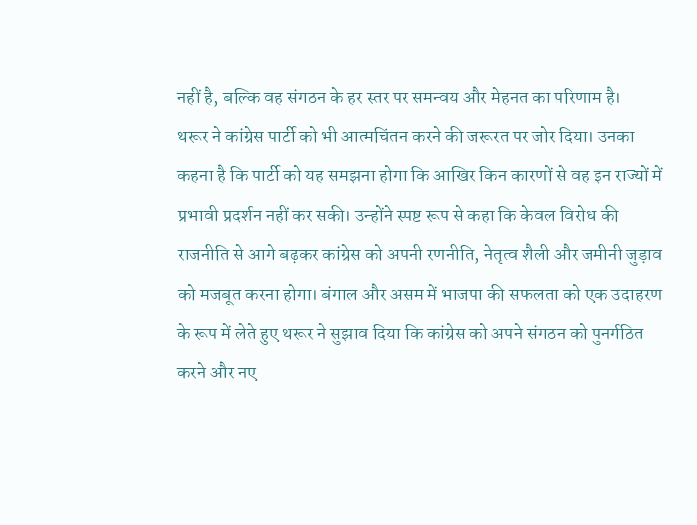नहीं है, बल्कि वह संगठन के हर स्तर पर समन्वय और मेहनत का परिणाम है।
थरूर ने कांग्रेस पार्टी को भी आत्मचिंतन करने की जरूरत पर जोर दिया। उनका कहना है कि पार्टी को यह समझना होगा कि आखिर किन कारणों से वह इन राज्यों में प्रभावी प्रदर्शन नहीं कर सकी। उन्होंने स्पष्ट रूप से कहा कि केवल विरोध की राजनीति से आगे बढ़कर कांग्रेस को अपनी रणनीति, नेतृत्व शैली और जमीनी जुड़ाव को मजबूत करना होगा। बंगाल और असम में भाजपा की सफलता को एक उदाहरण के रूप में लेते हुए थरूर ने सुझाव दिया कि कांग्रेस को अपने संगठन को पुनर्गठित करने और नए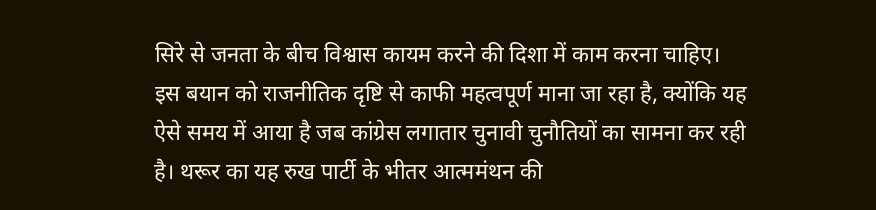सिरे से जनता के बीच विश्वास कायम करने की दिशा में काम करना चाहिए।
इस बयान को राजनीतिक दृष्टि से काफी महत्वपूर्ण माना जा रहा है, क्योंकि यह ऐसे समय में आया है जब कांग्रेस लगातार चुनावी चुनौतियों का सामना कर रही है। थरूर का यह रुख पार्टी के भीतर आत्ममंथन की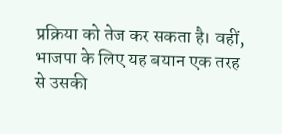प्रक्रिया को तेज कर सकता है। वहीं, भाजपा के लिए यह बयान एक तरह से उसकी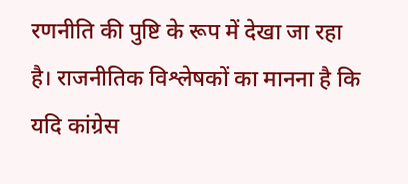रणनीति की पुष्टि के रूप में देखा जा रहा है। राजनीतिक विश्लेषकों का मानना है कि यदि कांग्रेस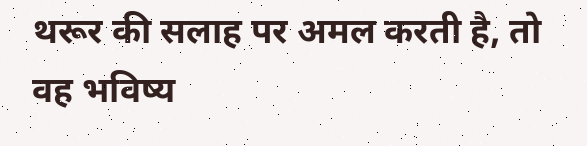थरूर की सलाह पर अमल करती है, तो वह भविष्य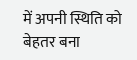में अपनी स्थिति को बेहतर बना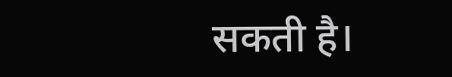सकती है।